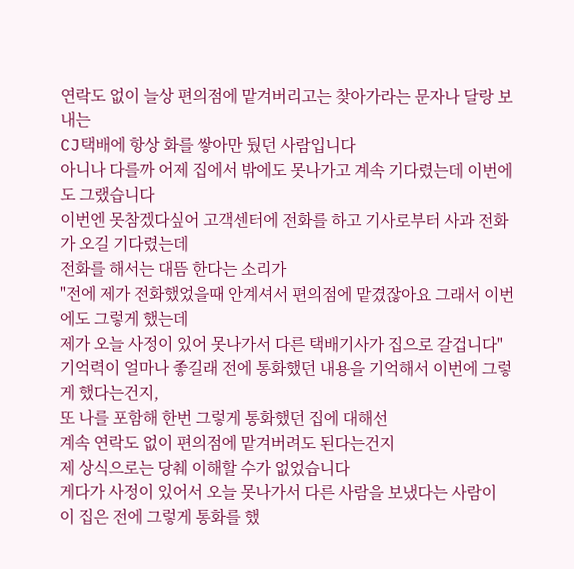연락도 없이 늘상 편의점에 맡겨버리고는 찾아가라는 문자나 달랑 보내는
CJ택배에 항상 화를 쌓아만 뒀던 사람입니다
아니나 다를까 어제 집에서 밖에도 못나가고 계속 기다렸는데 이번에도 그랬습니다
이번엔 못참겠다싶어 고객센터에 전화를 하고 기사로부터 사과 전화가 오길 기다렸는데
전화를 해서는 대뜸 한다는 소리가
"전에 제가 전화했었을때 안계셔서 편의점에 맡겼잖아요 그래서 이번에도 그렇게 했는데
제가 오늘 사정이 있어 못나가서 다른 택배기사가 집으로 갈겁니다"
기억력이 얼마나 좋길래 전에 통화했던 내용을 기억해서 이번에 그렇게 했다는건지,
또 나를 포함해 한번 그렇게 통화했던 집에 대해선
계속 연락도 없이 편의점에 맡겨버려도 된다는건지
제 상식으로는 당췌 이해할 수가 없었습니다
게다가 사정이 있어서 오늘 못나가서 다른 사람을 보냈다는 사람이
이 집은 전에 그렇게 통화를 했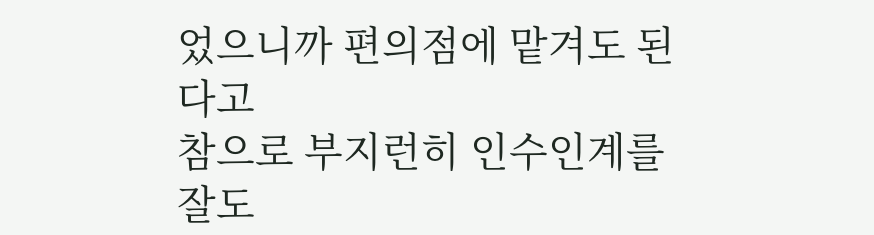었으니까 편의점에 맡겨도 된다고
참으로 부지런히 인수인계를 잘도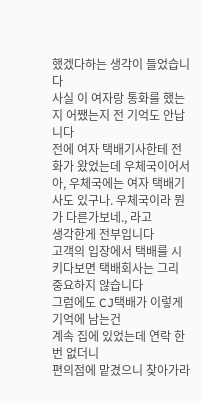했겠다하는 생각이 들었습니다
사실 이 여자랑 통화를 했는지 어쨌는지 전 기억도 안납니다
전에 여자 택배기사한테 전화가 왔었는데 우체국이어서
아, 우체국에는 여자 택배기사도 있구나. 우체국이라 뭔가 다른가보네., 라고
생각한게 전부입니다
고객의 입장에서 택배를 시키다보면 택배회사는 그리 중요하지 않습니다
그럼에도 CJ택배가 이렇게 기억에 남는건
계속 집에 있었는데 연락 한번 없더니
편의점에 맡겼으니 찾아가라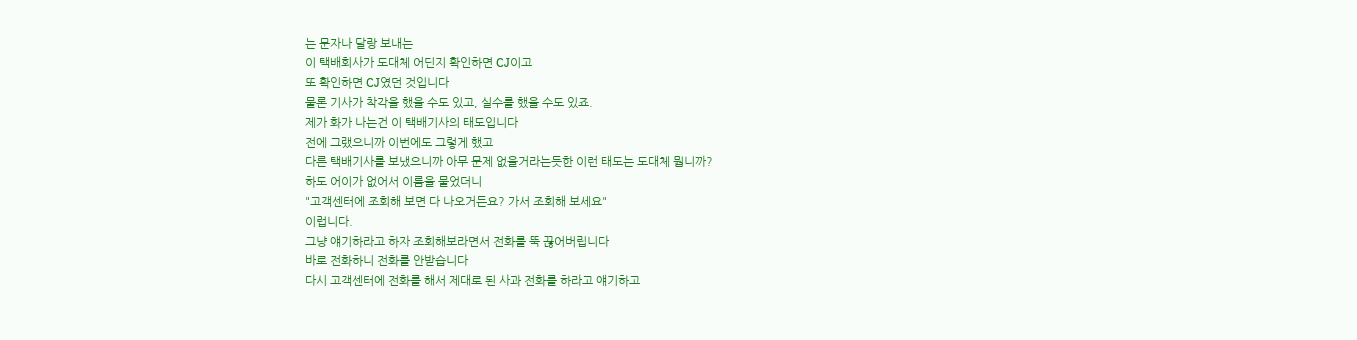는 문자나 달랑 보내는
이 택배회사가 도대체 어딘지 확인하면 CJ이고
또 확인하면 CJ였던 것입니다
물론 기사가 착각을 했을 수도 있고, 실수를 했을 수도 있죠.
제가 화가 나는건 이 택배기사의 태도입니다
전에 그랬으니까 이번에도 그렇게 했고
다른 택배기사를 보냈으니까 아무 문제 없을거라는듯한 이런 태도는 도대체 뭡니까?
하도 어이가 없어서 이름을 물었더니
"고객센터에 조회해 보면 다 나오거든요? 가서 조회해 보세요"
이럽니다.
그냥 얘기하라고 하자 조회해보라면서 전화를 뚝 끊어버립니다
바로 전화하니 전화를 안받습니다
다시 고객센터에 전화를 해서 제대로 된 사과 전화를 하라고 얘기하고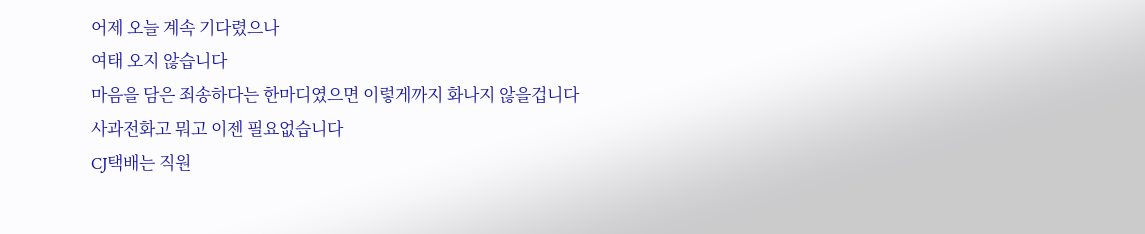어제 오늘 계속 기다렸으나
여태 오지 않습니다
마음을 담은 죄송하다는 한마디였으면 이렇게까지 화나지 않을겁니다
사과전화고 뭐고 이젠 필요없습니다
CJ택배는 직원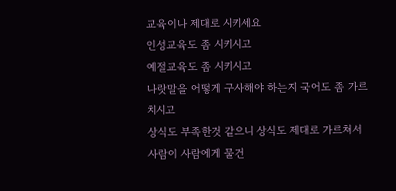교육이나 제대로 시키세요
인성교육도 좀 시키시고
예절교육도 좀 시키시고
나랏말을 어떻게 구사해야 하는지 국어도 좀 가르치시고
상식도 부족한것 같으니 상식도 제대로 가르쳐서
사람이 사람에게 물건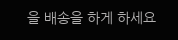을 배송을 하게 하세요